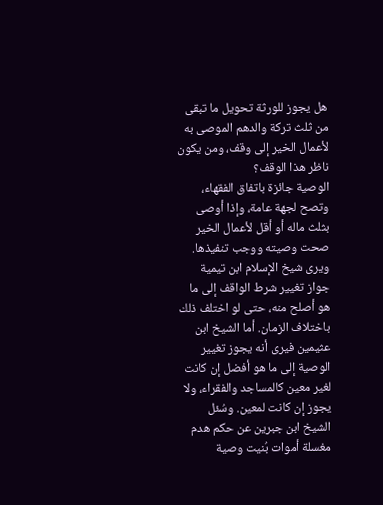هل يجوز للورثة تحويل ما تبقى من ثلث تركة والدهم الموصى به لأعمال الخير إلى وقف، ومن يكون ناظر هذا الوقف؟
الوصية جائزة باتفاق الفقهاء، وتصح لجهة عامة، وإذا أوصى بثلث ماله أو أقل لأعمال الخير صحت وصيته ووجب تنفيذها. ويرى شيخ الإسلام ابن تيمية جواز تغيير شرط الواقف إلى ما هو أصلح منه، حتى لو اختلف ذلك باختلاف الزمان. أما الشيخ ابن عثيمين فيرى أنه يجوز تغيير الوصية إلى ما هو أفضل إن كانت لغير معين كالمساجد والفقراء، ولا يجوز إن كانت لمعين. وسُئل الشيخ ابن جبرين عن حكم هدم مغسلة أموات بُنيت وصية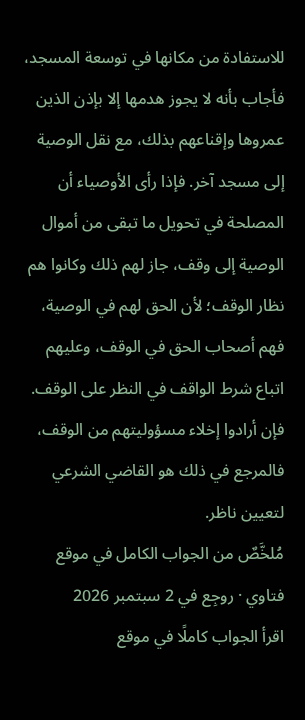للاستفادة من مكانها في توسعة المسجد، فأجاب بأنه لا يجوز هدمها إلا بإذن الذين عمروها وإقناعهم بذلك، مع نقل الوصية إلى مسجد آخر. فإذا رأى الأوصياء أن المصلحة في تحويل ما تبقى من أموال الوصية إلى وقف، جاز لهم ذلك وكانوا هم نظار الوقف؛ لأن الحق لهم في الوصية، فهم أصحاب الحق في الوقف، وعليهم اتباع شرط الواقف في النظر على الوقف. فإن أرادوا إخلاء مسؤوليتهم من الوقف، فالمرجع في ذلك هو القاضي الشرعي لتعيين ناظر.
مُلخَّصٌ من الجواب الكامل في موقع فتاوي · روجِع في 2 سبتمبر 2026
اقرأ الجواب كاملًا في موقع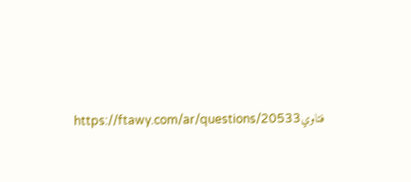فتاويhttps://ftawy.com/ar/questions/20533